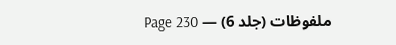ملفوظات (جلد 6) — Page 230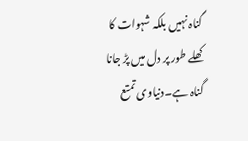گناہ نہیں بلکہ شہوات کا کھلے طور پر دل میں پڑ جانا گناہ ہے۔دنیاوی تمتع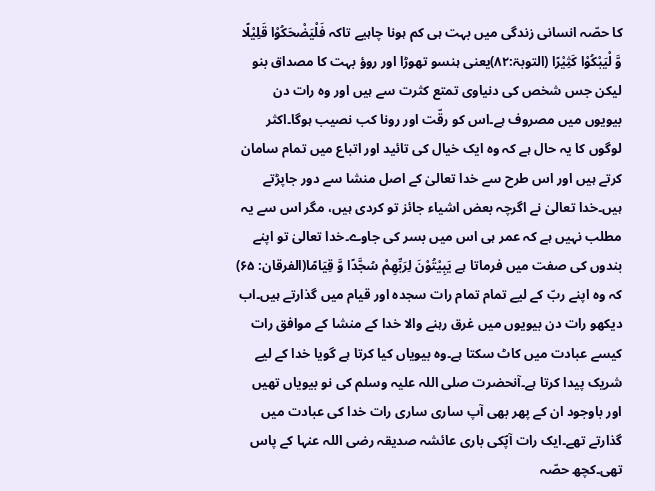کا حصّہ انسانی زندگی میں بہت ہی کم ہونا چاہیے تاکہ فَلْيَضْحَكُوْا قَلِيْلًا وَّ لْيَبْكُوْا كَثِيْرًا (التوبۃ:۸۲)یعنی ہنسو تھوڑا اور روؤ بہت کا مصداق بنو لیکن جس شخص کی دنیاوی تمتع کثرت سے ہیں اور وہ رات دن بیویوں میں مصروف ہے۔اس کو رقّت اور رونا کب نصیب ہوگا۔اکثر لوگوں کا یہ حال ہے کہ وہ ایک خیال کی تائید اور اتباع میں تمام سامان کرتے ہیں اور اس طرح سے خدا تعالیٰ کے اصل منشا سے دور جاپڑتے ہیں۔خدا تعالیٰ نے اگرچہ بعض اشیاء جائز تو کردی ہیں، مگر اس سے یہ مطلب نہیں ہے کہ عمر ہی اس میں بسر کی جاوے۔خدا تعالیٰ تو اپنے بندوں کی صفت میں فرماتا ہے يَبِيْتُوْنَ لِرَبِّهِمْ سُجَّدًا وَّ قِيَامًا(الفرقان: ۶۵) کہ وہ اپنے ربّ کے لیے تمام تمام رات سجدہ اور قیام میں گذارتے ہیں۔اب دیکھو رات دن بیویوں میں غرق رہنے والا خدا کے منشا کے موافق رات کیسے عبادت میں کاٹ سکتا ہے۔وہ بیویاں کیا کرتا ہے گویا خدا کے لیے شریک پیدا کرتا ہے۔آنحضرت صلی اللہ علیہ وسلم کی نو بیویاں تھیں اور باوجود ان کے پھر بھی آپ ساری ساری رات خدا کی عبادت میں گذارتے تھے۔ایک رات آپؐکی باری عائشہ صدیقہ رضی اللہ عنہا کے پاس تھی۔کچھ حصّہ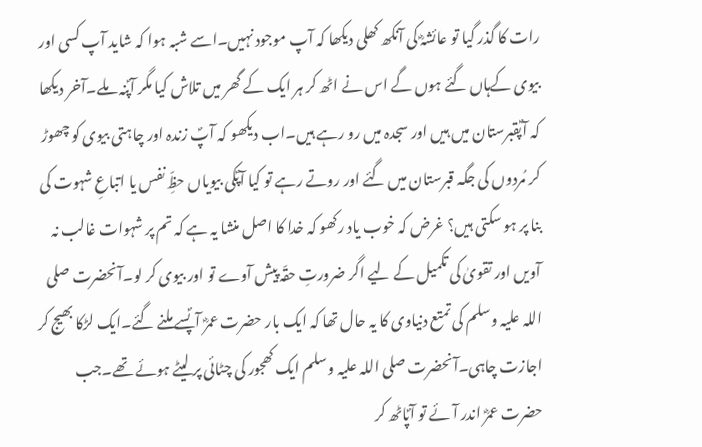رات کا گذر گیا تو عائشہؓ کی آنکھ کھلی دیکھا کہ آپ موجود نہیں۔اسے شبہ ہوا کہ شاید آپ کسی اور بیوی کےہاں گئے ہوں گے اس نے اٹھ کر ہر ایک کے گھر میں تلاش کیا مگر آپؐنہ ملے۔آخر دیکھا کہ آپؐقبرستان میں ہیں اور سجدہ میں رو رہے ہیں۔اب دیکھو کہ آپؐ زندہ اور چاہتی بیوی کو چھوڑ کر مُردوں کی جگہ قبرستان میں گئے اور روتے رہے تو کیا آپؐکی بیویاں حظِّ نفس یا اتباعِ شہوت کی بنا پر ہو سکتی ہیں؟ غرض کہ خوب یاد رکھو کہ خدا کا اصل منشا یہ ہے کہ تم پر شہوات غالب نہ آویں اور تقویٰ کی تکمیل کے لیے اگر ضرورتِ حقّہ پیش آوے تو اور بیوی کر لو۔آنحضرت صلی اللہ علیہ وسلم کی تمتع دنیاوی کا یہ حال تھا کہ ایک بار حضرت عمرؓ آپؐسے ملنے گئے۔ایک لڑکا بھیج کر اجازت چاہی۔آنحضرت صلی اللہ علیہ وسلم ایک کھجور کی چٹائی پر لیٹے ہوئے تھے۔جب حضرت عمرؓ اندر آئے تو آپؐاٹھ کر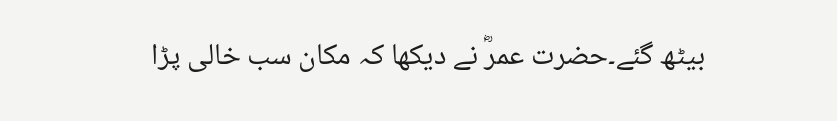بیٹھ گئے۔حضرت عمرؓ نے دیکھا کہ مکان سب خالی پڑا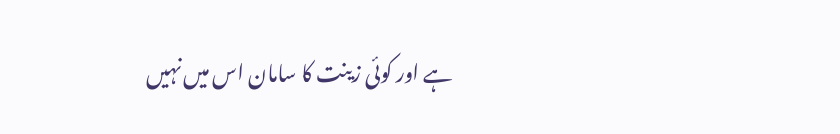ہے اور کوئی زینت کا سامان اس میں نہیں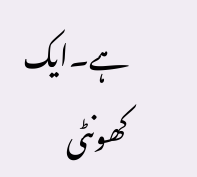ہے۔ایک کھونٹی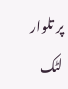پر تلوار لٹک